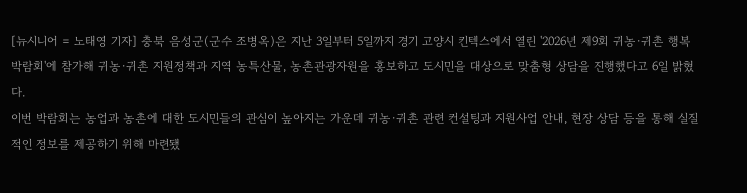[뉴시니어 = 노태영 기자] 충북 음성군(군수 조병옥)은 지난 3일부터 5일까지 경기 고양시 킨텍스에서 열린 '2026년 제9회 귀농·귀촌 행복박람회'에 참가해 귀농·귀촌 지원정책과 지역 농특산물, 농촌관광자원을 홍보하고 도시민을 대상으로 맞춤형 상담을 진행했다고 6일 밝혔다.
이번 박람회는 농업과 농촌에 대한 도시민들의 관심이 높아지는 가운데 귀농·귀촌 관련 컨설팅과 지원사업 안내, 현장 상담 등을 통해 실질적인 정보를 제공하기 위해 마련됐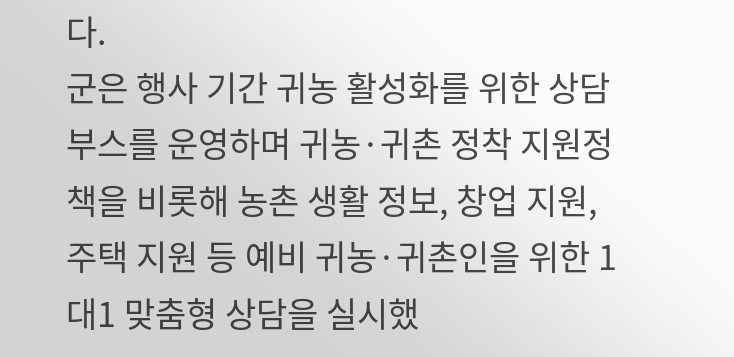다.
군은 행사 기간 귀농 활성화를 위한 상담 부스를 운영하며 귀농·귀촌 정착 지원정책을 비롯해 농촌 생활 정보, 창업 지원, 주택 지원 등 예비 귀농·귀촌인을 위한 1대1 맞춤형 상담을 실시했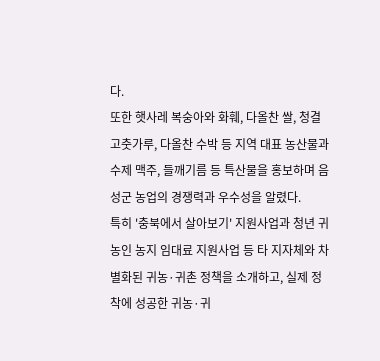다.
또한 햇사레 복숭아와 화훼, 다올찬 쌀, 청결 고춧가루, 다올찬 수박 등 지역 대표 농산물과 수제 맥주, 들깨기름 등 특산물을 홍보하며 음성군 농업의 경쟁력과 우수성을 알렸다.
특히 '충북에서 살아보기' 지원사업과 청년 귀농인 농지 임대료 지원사업 등 타 지자체와 차별화된 귀농·귀촌 정책을 소개하고, 실제 정착에 성공한 귀농·귀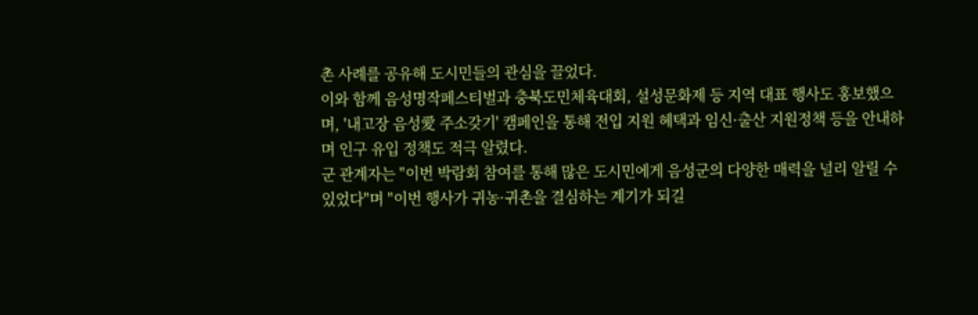촌 사례를 공유해 도시민들의 관심을 끌었다.
이와 함께 음성명작페스티벌과 충북도민체육대회, 설성문화제 등 지역 대표 행사도 홍보했으며, '내고장 음성愛 주소갖기' 캠페인을 통해 전입 지원 혜택과 임신·출산 지원정책 등을 안내하며 인구 유입 정책도 적극 알렸다.
군 관계자는 "이번 박람회 참여를 통해 많은 도시민에게 음성군의 다양한 매력을 널리 알릴 수 있었다"며 "이번 행사가 귀농·귀촌을 결심하는 계기가 되길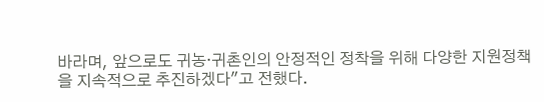바라며, 앞으로도 귀농·귀촌인의 안정적인 정착을 위해 다양한 지원정책을 지속적으로 추진하겠다"고 전했다.